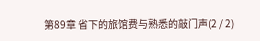第89章 省下的旅馆费与熟悉的敲门声(2 / 2)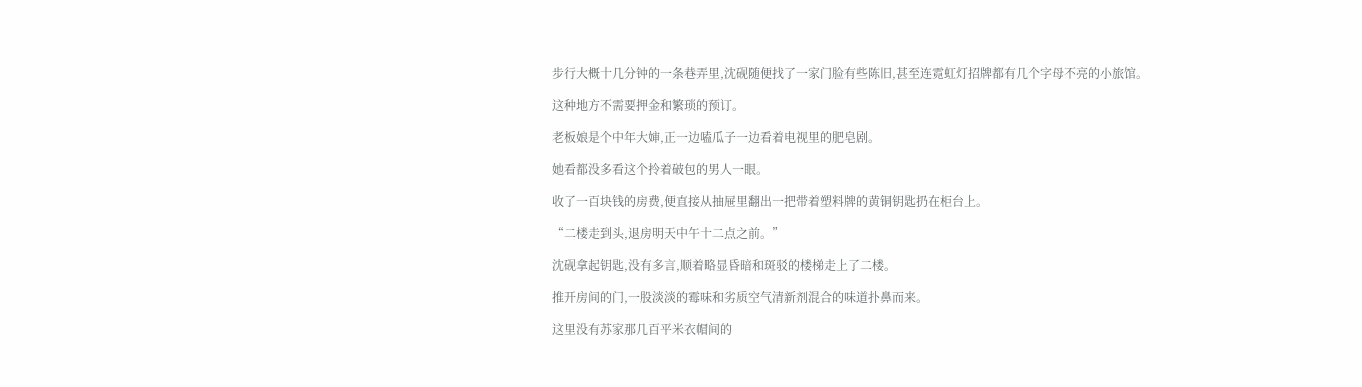步行大概十几分钟的一条巷弄里,沈砚随便找了一家门脸有些陈旧,甚至连霓虹灯招牌都有几个字母不亮的小旅馆。

这种地方不需要押金和繁琐的预订。

老板娘是个中年大婶,正一边嗑瓜子一边看着电视里的肥皂剧。

她看都没多看这个拎着破包的男人一眼。

收了一百块钱的房费,便直接从抽屉里翻出一把带着塑料牌的黄铜钥匙扔在柜台上。

“二楼走到头,退房明天中午十二点之前。”

沈砚拿起钥匙,没有多言,顺着略显昏暗和斑驳的楼梯走上了二楼。

推开房间的门,一股淡淡的霉味和劣质空气清新剂混合的味道扑鼻而来。

这里没有苏家那几百平米衣帽间的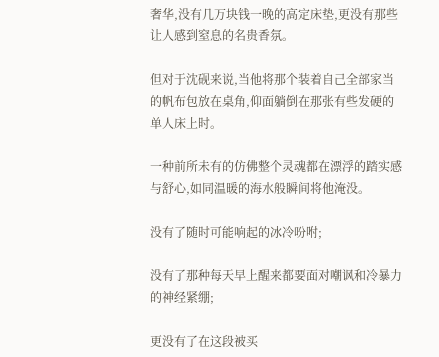奢华,没有几万块钱一晚的高定床垫,更没有那些让人感到窒息的名贵香氛。

但对于沈砚来说,当他将那个装着自己全部家当的帆布包放在桌角,仰面躺倒在那张有些发硬的单人床上时。

一种前所未有的仿佛整个灵魂都在漂浮的踏实感与舒心,如同温暖的海水般瞬间将他淹没。

没有了随时可能响起的冰冷吩咐;

没有了那种每天早上醒来都要面对嘲讽和冷暴力的神经紧绷;

更没有了在这段被买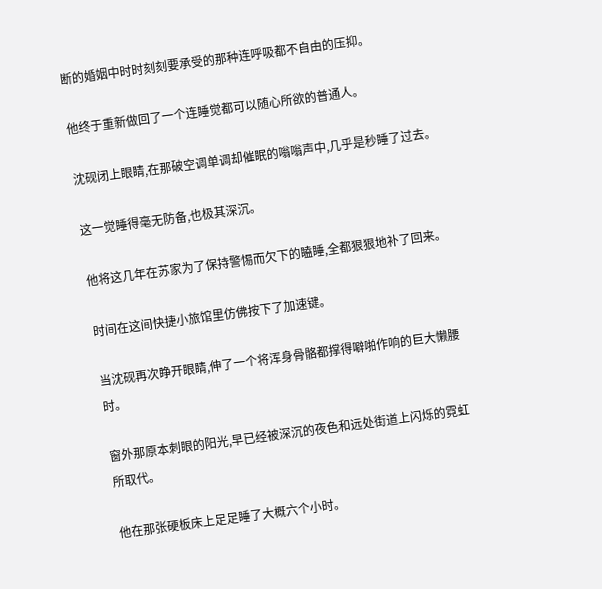断的婚姻中时时刻刻要承受的那种连呼吸都不自由的压抑。

他终于重新做回了一个连睡觉都可以随心所欲的普通人。

沈砚闭上眼睛,在那破空调单调却催眠的嗡嗡声中,几乎是秒睡了过去。

这一觉睡得毫无防备,也极其深沉。

他将这几年在苏家为了保持警惕而欠下的瞌睡,全都狠狠地补了回来。

时间在这间快捷小旅馆里仿佛按下了加速键。

当沈砚再次睁开眼睛,伸了一个将浑身骨骼都撑得噼啪作响的巨大懒腰时。

窗外那原本刺眼的阳光,早已经被深沉的夜色和远处街道上闪烁的霓虹所取代。

他在那张硬板床上足足睡了大概六个小时。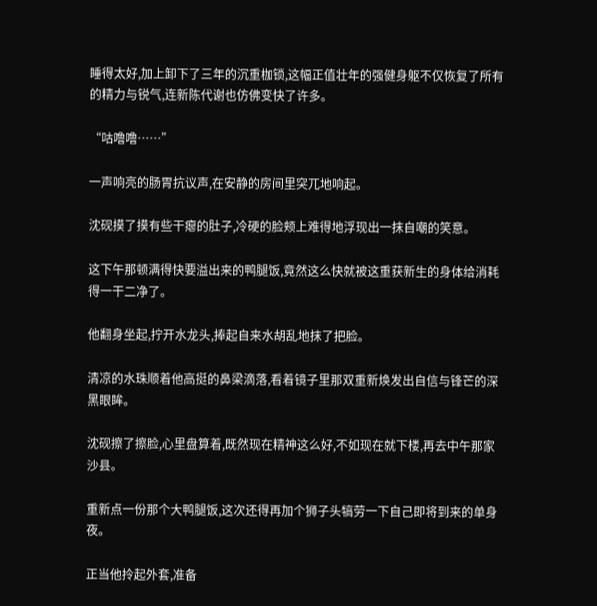睡得太好,加上卸下了三年的沉重枷锁,这幅正值壮年的强健身躯不仅恢复了所有的精力与锐气,连新陈代谢也仿佛变快了许多。

“咕噜噜……”

一声响亮的肠胃抗议声,在安静的房间里突兀地响起。

沈砚摸了摸有些干瘪的肚子,冷硬的脸颊上难得地浮现出一抹自嘲的笑意。

这下午那顿满得快要溢出来的鸭腿饭,竟然这么快就被这重获新生的身体给消耗得一干二净了。

他翻身坐起,拧开水龙头,捧起自来水胡乱地抹了把脸。

清凉的水珠顺着他高挺的鼻梁滴落,看着镜子里那双重新焕发出自信与锋芒的深黑眼眸。

沈砚擦了擦脸,心里盘算着,既然现在精神这么好,不如现在就下楼,再去中午那家沙县。

重新点一份那个大鸭腿饭,这次还得再加个狮子头犒劳一下自己即将到来的单身夜。

正当他拎起外套,准备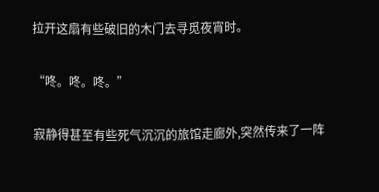拉开这扇有些破旧的木门去寻觅夜宵时。

“咚。咚。咚。”

寂静得甚至有些死气沉沉的旅馆走廊外,突然传来了一阵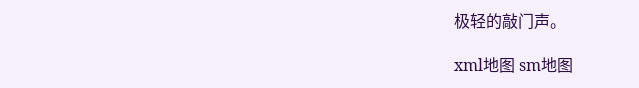极轻的敲门声。

xml地图 sm地图